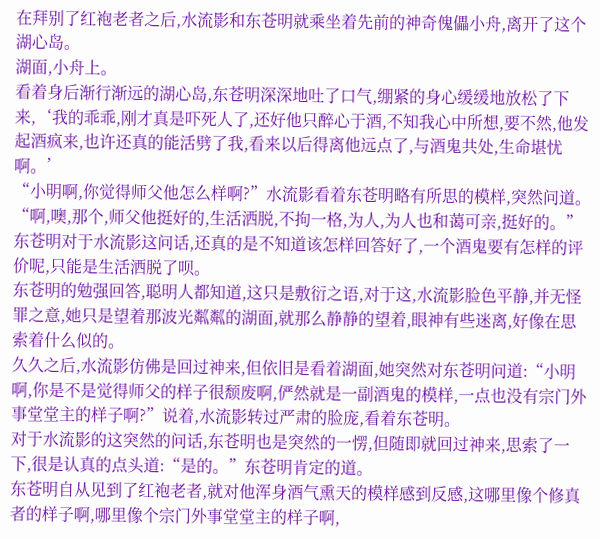在拜别了红袍老者之后,水流影和东苍明就乘坐着先前的神奇傀儡小舟,离开了这个湖心岛。
湖面,小舟上。
看着身后渐行渐远的湖心岛,东苍明深深地吐了口气,绷紧的身心缓缓地放松了下来,‘我的乖乖,刚才真是吓死人了,还好他只醉心于酒,不知我心中所想,要不然,他发起酒疯来,也许还真的能活劈了我,看来以后得离他远点了,与酒鬼共处,生命堪忧啊。’
“小明啊,你觉得师父他怎么样啊?”水流影看着东苍明略有所思的模样,突然问道。
“啊,噢,那个,师父他挺好的,生活洒脱,不拘一格,为人,为人也和蔼可亲,挺好的。”东苍明对于水流影这问话,还真的是不知道该怎样回答好了,一个酒鬼要有怎样的评价呢,只能是生活洒脱了呗。
东苍明的勉强回答,聪明人都知道,这只是敷衍之语,对于这,水流影脸色平静,并无怪罪之意,她只是望着那波光粼粼的湖面,就那么静静的望着,眼神有些迷离,好像在思索着什么似的。
久久之后,水流影仿佛是回过神来,但依旧是看着湖面,她突然对东苍明问道:“小明啊,你是不是觉得师父的样子很颓废啊,俨然就是一副酒鬼的模样,一点也没有宗门外事堂堂主的样子啊?”说着,水流影转过严肃的脸庞,看着东苍明。
对于水流影的这突然的问话,东苍明也是突然的一愣,但随即就回过神来,思索了一下,很是认真的点头道:“是的。”东苍明肯定的道。
东苍明自从见到了红袍老者,就对他浑身酒气熏天的模样感到反感,这哪里像个修真者的样子啊,哪里像个宗门外事堂堂主的样子啊,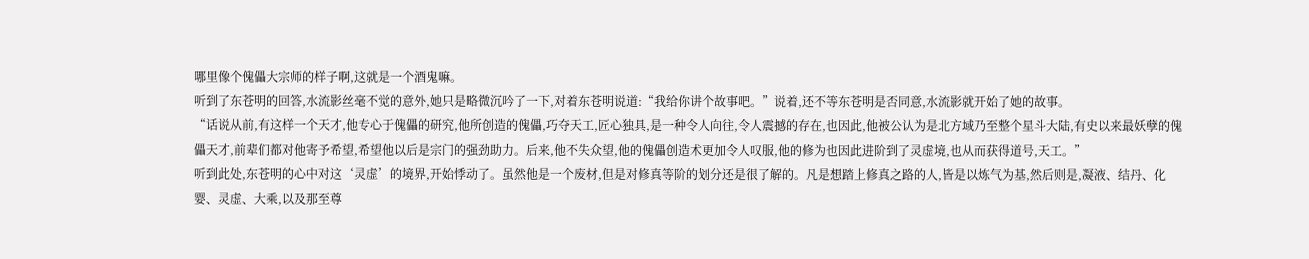哪里像个傀儡大宗师的样子啊,这就是一个酒鬼嘛。
听到了东苍明的回答,水流影丝毫不觉的意外,她只是略微沉吟了一下,对着东苍明说道:“我给你讲个故事吧。”说着,还不等东苍明是否同意,水流影就开始了她的故事。
“话说从前,有这样一个天才,他专心于傀儡的研究,他所创造的傀儡,巧夺天工,匠心独具,是一种令人向往,令人震撼的存在,也因此,他被公认为是北方域乃至整个星斗大陆,有史以来最妖孽的傀儡天才,前辈们都对他寄予希望,希望他以后是宗门的强劲助力。后来,他不失众望,他的傀儡创造术更加令人叹服,他的修为也因此进阶到了灵虚境,也从而获得道号,天工。”
听到此处,东苍明的心中对这‘灵虚’的境界,开始悸动了。虽然他是一个废材,但是对修真等阶的划分还是很了解的。凡是想踏上修真之路的人,皆是以炼气为基,然后则是,凝液、结丹、化婴、灵虚、大乘,以及那至尊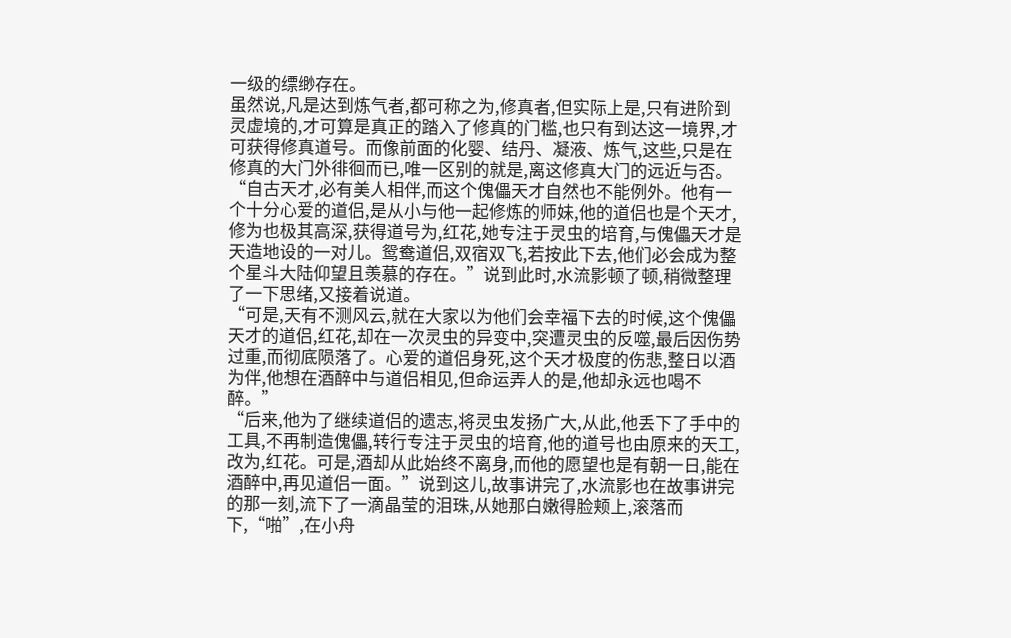一级的缥缈存在。
虽然说,凡是达到炼气者,都可称之为,修真者,但实际上是,只有进阶到灵虚境的,才可算是真正的踏入了修真的门槛,也只有到达这一境界,才可获得修真道号。而像前面的化婴、结丹、凝液、炼气,这些,只是在修真的大门外徘徊而已,唯一区别的就是,离这修真大门的远近与否。
“自古天才,必有美人相伴,而这个傀儡天才自然也不能例外。他有一个十分心爱的道侣,是从小与他一起修炼的师妹,他的道侣也是个天才,修为也极其高深,获得道号为,红花,她专注于灵虫的培育,与傀儡天才是天造地设的一对儿。鸳鸯道侣,双宿双飞,若按此下去,他们必会成为整个星斗大陆仰望且羡慕的存在。”说到此时,水流影顿了顿,稍微整理了一下思绪,又接着说道。
“可是,天有不测风云,就在大家以为他们会幸福下去的时候,这个傀儡天才的道侣,红花,却在一次灵虫的异变中,突遭灵虫的反噬,最后因伤势过重,而彻底陨落了。心爱的道侣身死,这个天才极度的伤悲,整日以酒为伴,他想在酒醉中与道侣相见,但命运弄人的是,他却永远也喝不醉。”
“后来,他为了继续道侣的遗志,将灵虫发扬广大,从此,他丢下了手中的工具,不再制造傀儡,转行专注于灵虫的培育,他的道号也由原来的天工,改为,红花。可是,酒却从此始终不离身,而他的愿望也是有朝一日,能在酒醉中,再见道侣一面。”说到这儿,故事讲完了,水流影也在故事讲完的那一刻,流下了一滴晶莹的泪珠,从她那白嫩得脸颊上,滚落而下,“啪”,在小舟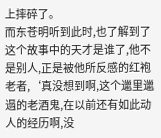上摔碎了。
而东苍明听到此时,也了解到了这个故事中的天才是谁了,他不是别人,正是被他所反感的红袍老者,‘真没想到啊,这个邋里邋遢的老酒鬼,在以前还有如此动人的经历啊,没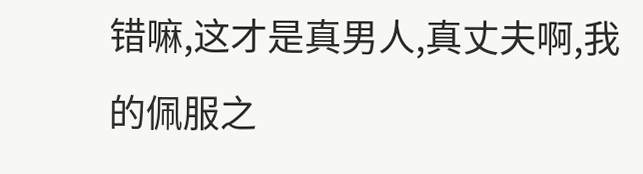错嘛,这才是真男人,真丈夫啊,我的佩服之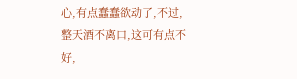心,有点蠢蠢欲动了,不过,整天酒不离口,这可有点不好,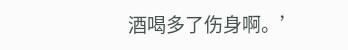酒喝多了伤身啊。’